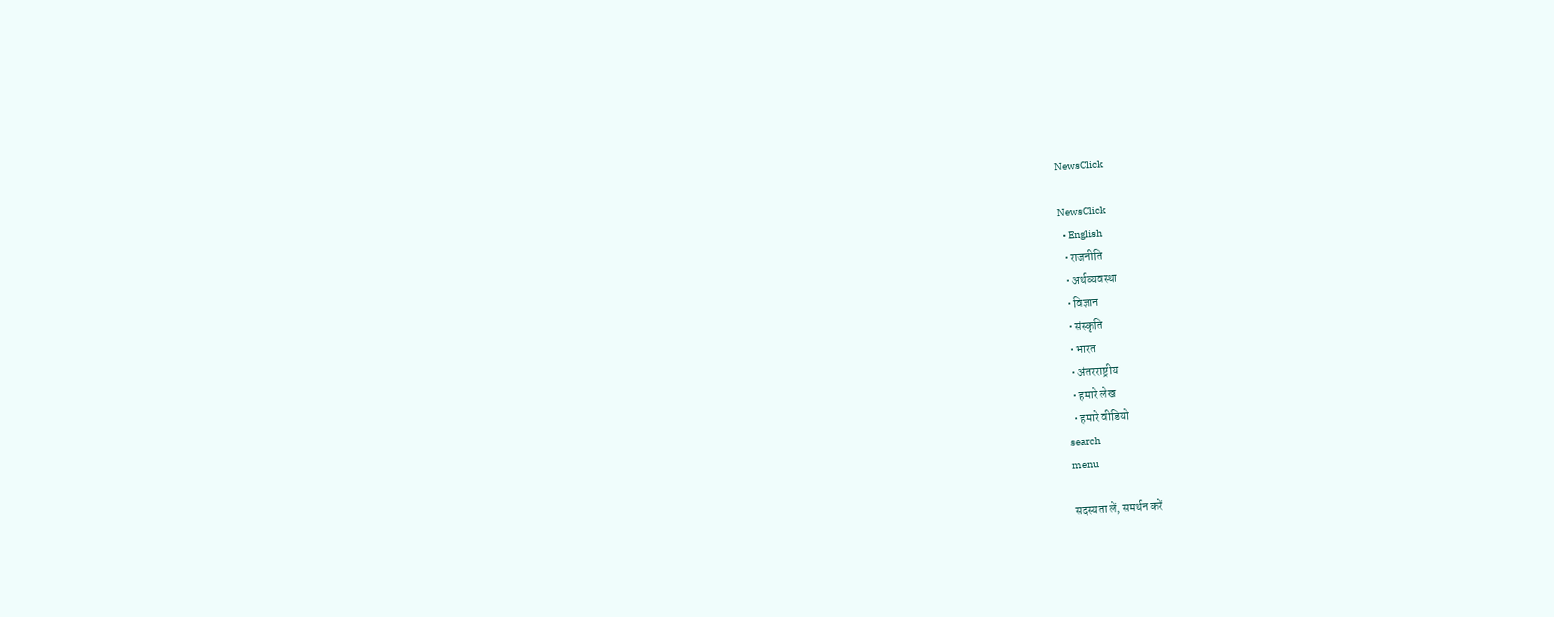NewsClick

NewsClick
  • English
  • राजनीति
  • अर्थव्यवस्था
  • विज्ञान
  • संस्कृति
  • भारत
  • अंतरराष्ट्रीय
  • हमारे लेख
  • हमारे वीडियो
search
menu

सदस्यता लें, समर्थन करें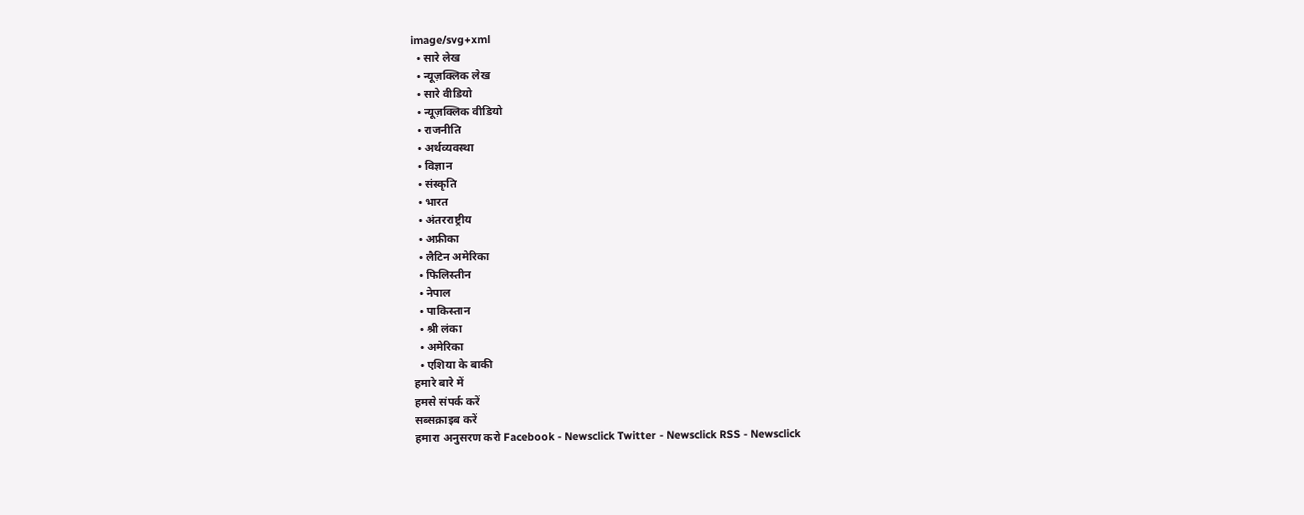image/svg+xml
  • सारे लेख
  • न्यूज़क्लिक लेख
  • सारे वीडियो
  • न्यूज़क्लिक वीडियो
  • राजनीति
  • अर्थव्यवस्था
  • विज्ञान
  • संस्कृति
  • भारत
  • अंतरराष्ट्रीय
  • अफ्रीका
  • लैटिन अमेरिका
  • फिलिस्तीन
  • नेपाल
  • पाकिस्तान
  • श्री लंका
  • अमेरिका
  • एशिया के बाकी
हमारे बारे में
हमसे संपर्क करें
सब्सक्राइब करें
हमारा अनुसरण करो Facebook - Newsclick Twitter - Newsclick RSS - Newsclick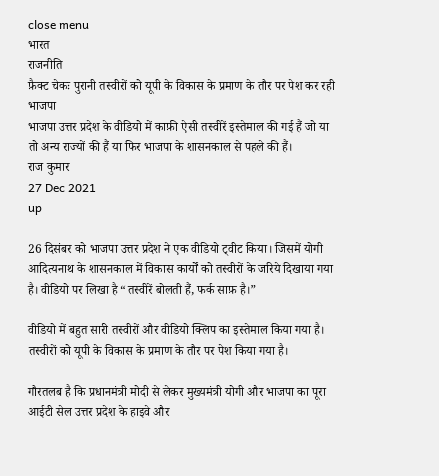close menu
भारत
राजनीति
फ़ैक्ट चेकः पुरानी तस्वीरों को यूपी के विकास के प्रमाण के तौर पर पेश कर रही भाजपा
भाजपा उत्तर प्रदेश के वीडियो में काफ़ी ऐसी तस्वीरें इस्तेमाल की गई हैं जो या तो अन्य राज्यों की हैं या फिर भाजपा के शासनकाल से पहले की हैं।
राज कुमार
27 Dec 2021
up

26 दिसंबर को भाजपा उत्तर प्रदेश ने एक वीडियो ट्वीट किया। जिसमें योगी आदित्यनाथ के शासनकाल में विकास कार्यों को तस्वीरों के जरिये दिखाया गया है। वीडियो पर लिखा है “तस्वीरें बोलती हैं, फर्क साफ़ है।”

वीडियो में बहुत सारी तस्वीरों और वीडियो क्लिप का इस्तेमाल किया गया है। तस्वीरों को यूपी के विकास के प्रमाण के तौर पर पेश किया गया है।

गौरतलब है कि प्रधानमंत्री मोदी से लेकर मुख्यमंत्री योगी और भाजपा का पूरा आईटी सेल उत्तर प्रदेश के हाइवे और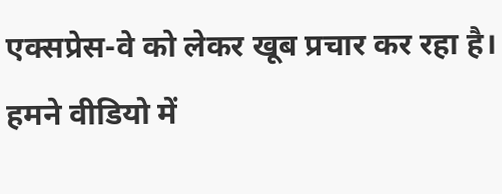एक्सप्रेस-वे को लेकर खूब प्रचार कर रहा है। हमने वीडियो में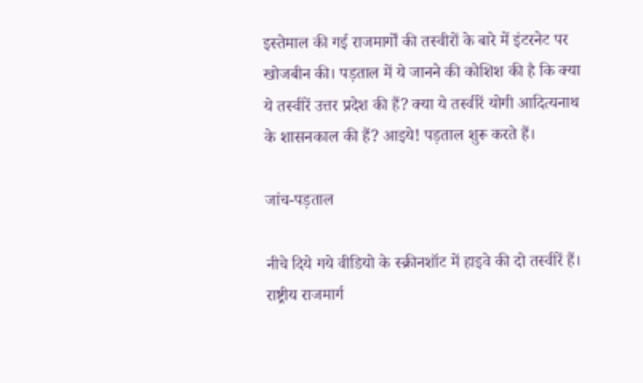इस्तेमाल की गई राजमार्गों की तस्वीरों के बारे में इंटरनेट पर खोजबीन की। पड़ताल में ये जानने की कोशिश की है कि क्या ये तस्वीरें उत्तर प्रदेश की हैं? क्या ये तस्वीरें योगी आदित्यनाथ के शासनकाल की हैं? आइये! पड़ताल शुरू करते हैं।

जांच-पड़ताल

नीचे दिये गये वीडियो के स्क्रीनशॉट में हाइवे की दो तस्वीरें हैं। राष्ट्रीय राजमार्ग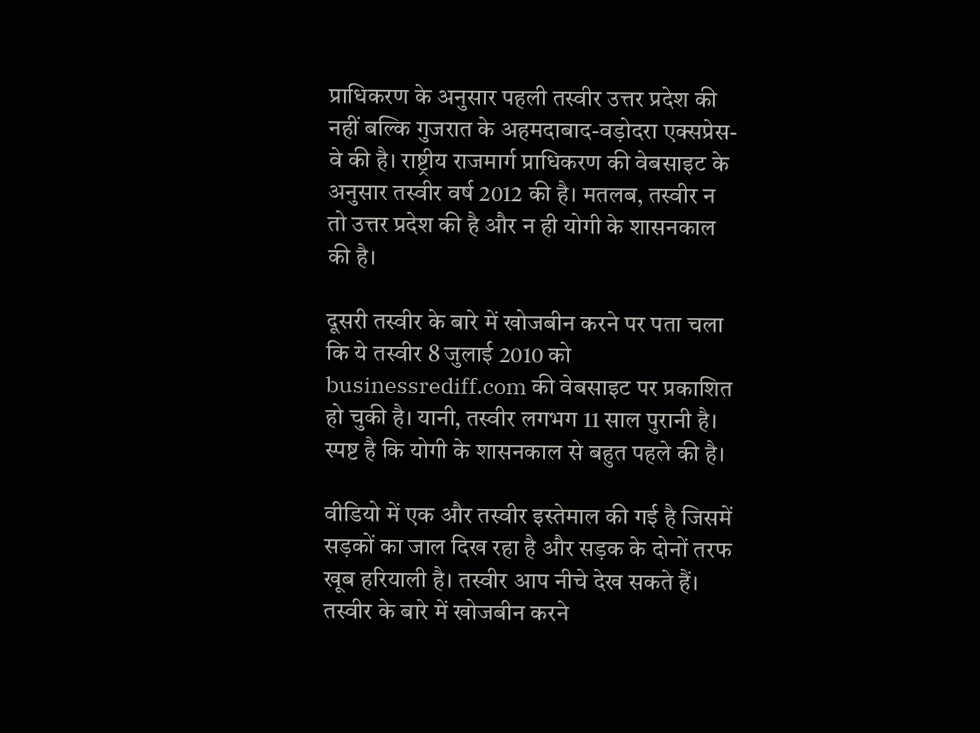प्राधिकरण के अनुसार पहली तस्वीर उत्तर प्रदेश की नहीं बल्कि गुजरात के अहमदाबाद-वड़ोदरा एक्सप्रेस-वे की है। राष्ट्रीय राजमार्ग प्राधिकरण की वेबसाइट के अनुसार तस्वीर वर्ष 2012 की है। मतलब, तस्वीर न तो उत्तर प्रदेश की है और न ही योगी के शासनकाल की है।

दूसरी तस्वीर के बारे में खोजबीन करने पर पता चला कि ये तस्वीर 8 जुलाई 2010 को businessrediff.com की वेबसाइट पर प्रकाशित हो चुकी है। यानी, तस्वीर लगभग 11 साल पुरानी है। स्पष्ट है कि योगी के शासनकाल से बहुत पहले की है।

वीडियो में एक और तस्वीर इस्तेमाल की गई है जिसमें सड़कों का जाल दिख रहा है और सड़क के दोनों तरफ खूब हरियाली है। तस्वीर आप नीचे देख सकते हैं। तस्वीर के बारे में खोजबीन करने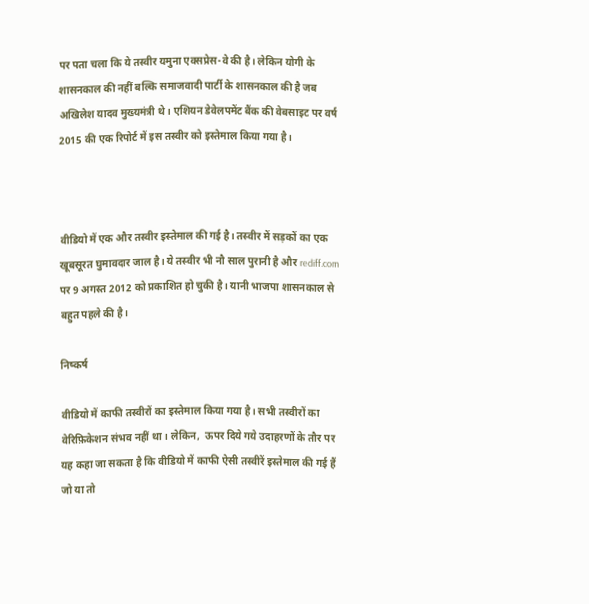पर पता चला कि ये तस्वीर यमुना एक्सप्रेस-वे की है। लेकिन योगी के शासनकाल की नहीं बल्कि समाजवादी पार्टी के शासनकाल की है जब अखिलेश यादव मुख्यमंत्री थे। एशियन डेवेलपमेंट बैंक की वेबसाइट पर वर्ष 2015 की एक रिपोर्ट में इस तस्वीर को इस्तेमाल किया गया है।



वीडियो में एक और तस्वीर इस्तेमाल की गई है। तस्वीर में सड़कों का एक खूबसूरत घुमावदार जाल है। ये तस्वीर भी नौ साल पुरानी है और rediff.com पर 9 अगस्त 2012 को प्रकाशित हो चुकी है। यानी भाजपा शासनकाल से बहुत पहले की है।

निष्कर्ष

वीडियो में काफी तस्वीरों का इस्तेमाल किया गया है। सभी तस्वीरों का वेरिफ़िकेशन संभव नहीं था। लेकिन,  ऊपर दिये गये उदाहरणों के तौर पर यह कहा जा सकता है कि वीडियो में काफी ऐसी तस्वीरें इस्तेमाल की गई हैं जो या तो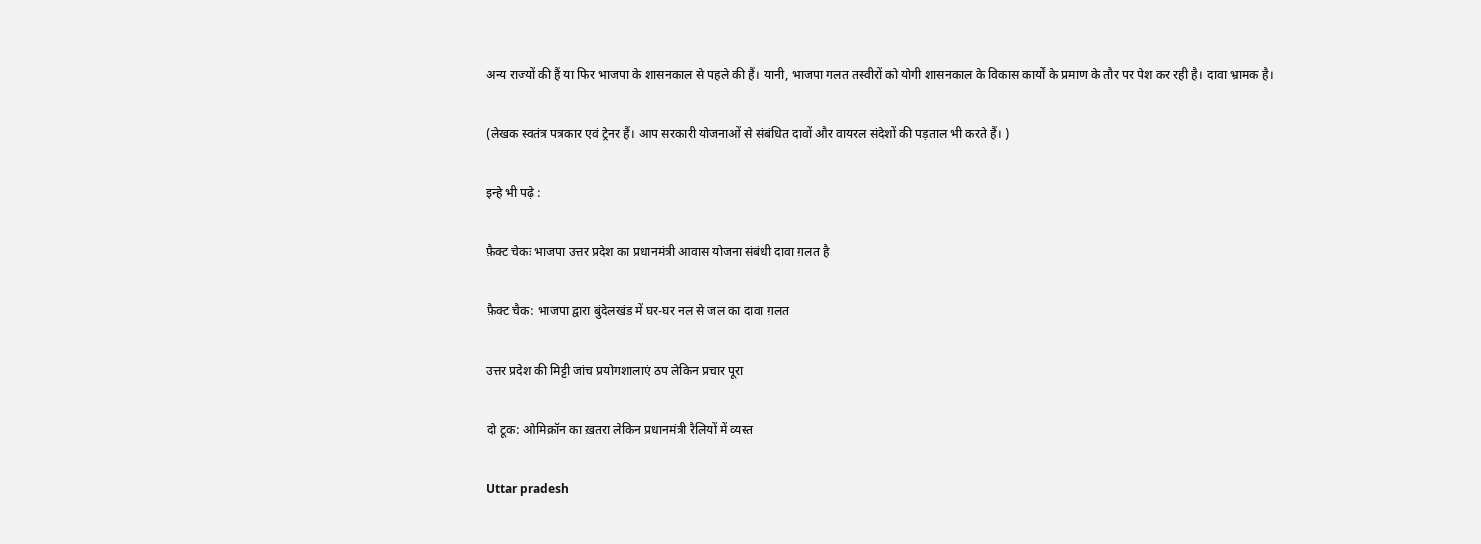अन्य राज्यों की हैं या फिर भाजपा के शासनकाल से पहले की हैं। यानी, भाजपा गलत तस्वीरों को योगी शासनकाल के विकास कार्यों के प्रमाण के तौर पर पेश कर रही है। दावा भ्रामक है।

(लेखक स्वतंत्र पत्रकार एवं ट्रेनर हैं। आप सरकारी योजनाओं से संबंधित दावों और वायरल संदेशों की पड़ताल भी करते हैं। )

इन्हे भी पढ़े :

फ़ैक्ट चेकः भाजपा उत्तर प्रदेश का प्रधानमंत्री आवास योजना संबंधी दावा ग़लत है

फ़ैक्ट चैक: भाजपा द्वारा बुंदेलखंड में घर-घर नल से जल का दावा ग़लत

उत्तर प्रदेश की मिट्टी जांच प्रयोगशालाएं ठप लेकिन प्रचार पूरा

दो टूक: ओमिक्रॉन का ख़तरा लेकिन प्रधानमंत्री रैलियों में व्यस्त

Uttar pradesh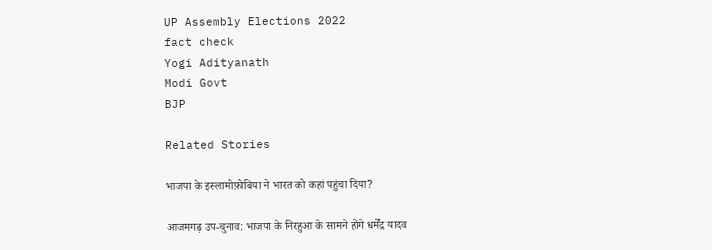UP Assembly Elections 2022
fact check
Yogi Adityanath
Modi Govt
BJP

Related Stories

भाजपा के इस्लामोफ़ोबिया ने भारत को कहां पहुंचा दिया?

आजमगढ़ उप-चुनाव: भाजपा के निरहुआ के सामने होंगे धर्मेंद्र यादव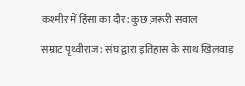कश्मीर में हिंसा का दौर: कुछ ज़रूरी सवाल

सम्राट पृथ्वीराज: संघ द्वारा इतिहास के साथ खिलवाड़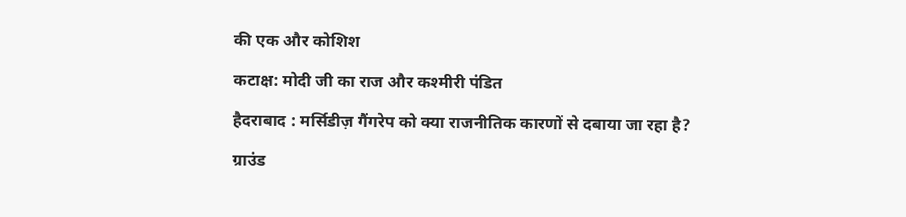की एक और कोशिश

कटाक्ष: मोदी जी का राज और कश्मीरी पंडित

हैदराबाद : मर्सिडीज़ गैंगरेप को क्या राजनीतिक कारणों से दबाया जा रहा है?

ग्राउंड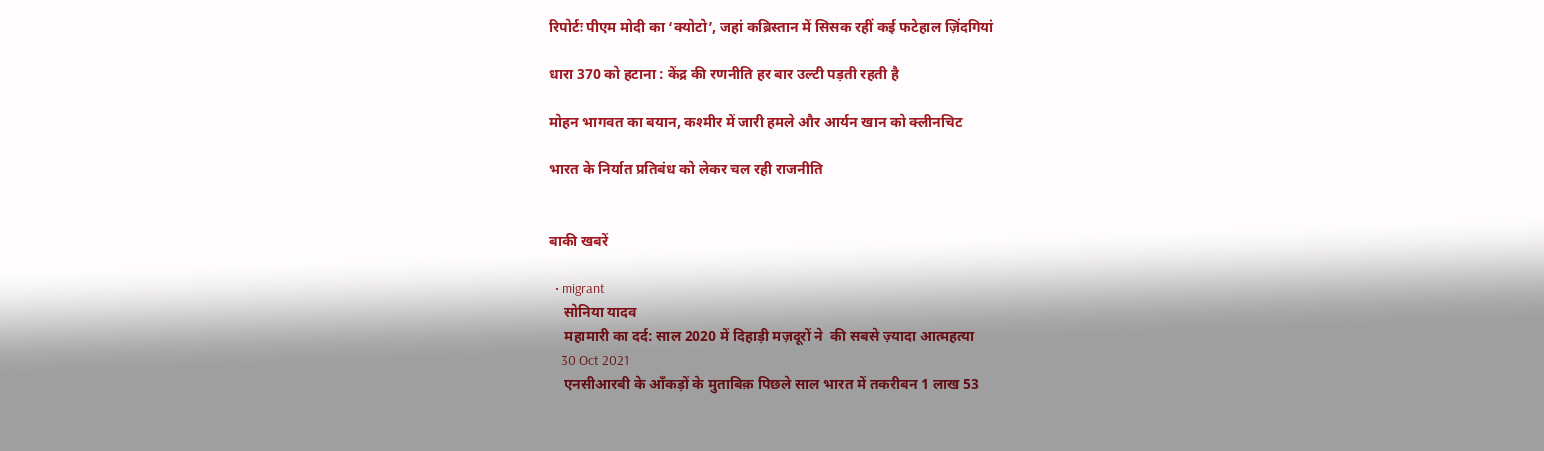रिपोर्टः पीएम मोदी का ‘क्योटो’, जहां कब्रिस्तान में सिसक रहीं कई फटेहाल ज़िंदगियां

धारा 370 को हटाना : केंद्र की रणनीति हर बार उल्टी पड़ती रहती है

मोहन भागवत का बयान, कश्मीर में जारी हमले और आर्यन खान को क्लीनचिट

भारत के निर्यात प्रतिबंध को लेकर चल रही राजनीति


बाकी खबरें

  • migrant
    सोनिया यादव
    महामारी का दर्द: साल 2020 में दिहाड़ी मज़दूरों ने  की सबसे ज़्यादा आत्महत्या
    30 Oct 2021
    एनसीआरबी के आँकड़ों के मुताबिक़ पिछले साल भारत में तकरीबन 1 लाख 53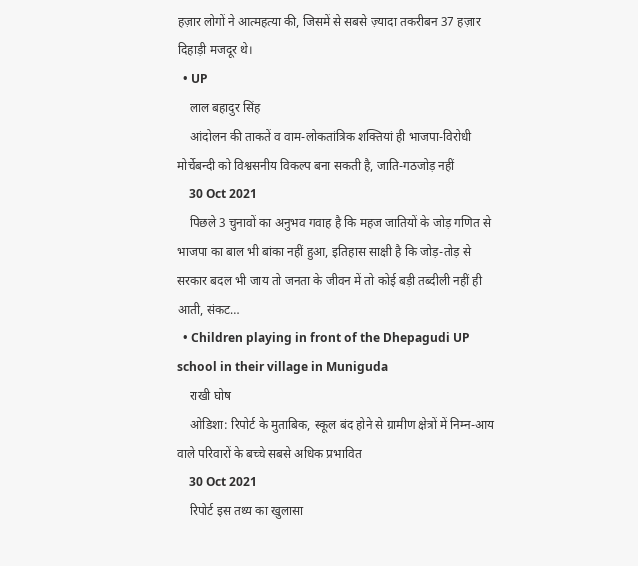हज़ार लोगों ने आत्महत्या की, जिसमें से सबसे ज़्यादा तकरीबन 37 हज़ार दिहाड़ी मजदूर थे।
  • UP
    लाल बहादुर सिंह
    आंदोलन की ताकतें व वाम-लोकतांत्रिक शक्तियां ही भाजपा-विरोधी मोर्चेबन्दी को विश्वसनीय विकल्प बना सकती है, जाति-गठजोड़ नहीं
    30 Oct 2021
    पिछले 3 चुनावों का अनुभव गवाह है कि महज जातियों के जोड़ गणित से भाजपा का बाल भी बांका नहीं हुआ, इतिहास साक्षी है कि जोड़-तोड़ से सरकार बदल भी जाय तो जनता के जीवन में तो कोई बड़ी तब्दीली नहीं ही आती, संकट…
  • Children playing in front of the Dhepagudi UP school in their village in Muniguda
    राखी घोष
    ओडिशा: रिपोर्ट के मुताबिक, स्कूल बंद होने से ग्रामीण क्षेत्रों में निम्न-आय वाले परिवारों के बच्चे सबसे अधिक प्रभावित
    30 Oct 2021
    रिपोर्ट इस तथ्य का खुलासा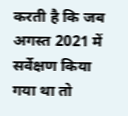करती है कि जब अगस्त 2021 में सर्वेक्षण किया गया था तो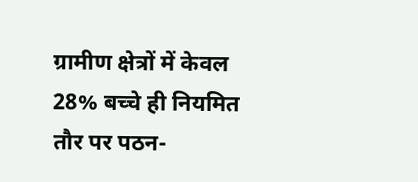ग्रामीण क्षेत्रों में केवल 28% बच्चे ही नियमित तौर पर पठन-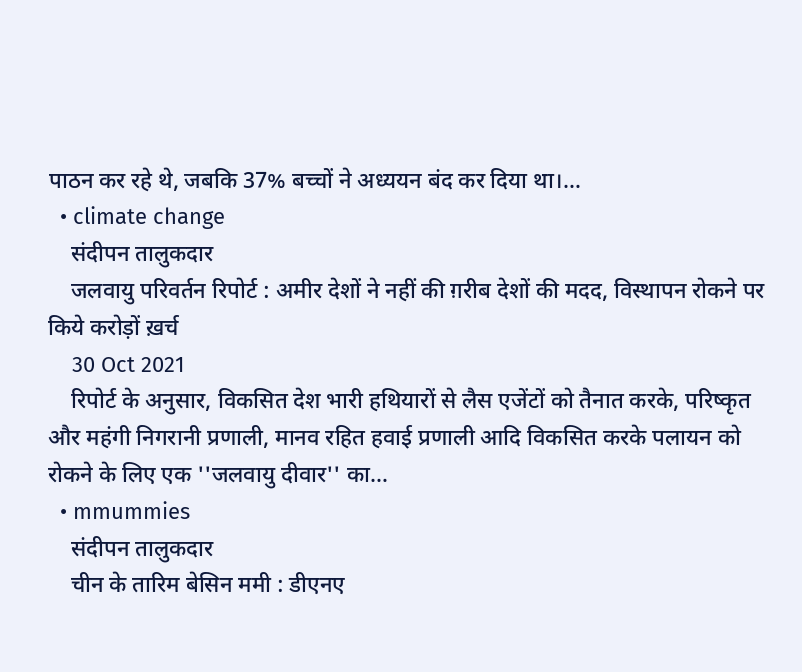पाठन कर रहे थे, जबकि 37% बच्चों ने अध्ययन बंद कर दिया था।…
  • climate change
    संदीपन तालुकदार
    जलवायु परिवर्तन रिपोर्ट : अमीर देशों ने नहीं की ग़रीब देशों की मदद, विस्थापन रोकने पर किये करोड़ों ख़र्च
    30 Oct 2021
    रिपोर्ट के अनुसार, विकसित देश भारी हथियारों से लैस एजेंटों को तैनात करके, परिष्कृत और महंगी निगरानी प्रणाली, मानव रहित हवाई प्रणाली आदि विकसित करके पलायन को रोकने के लिए एक ''जलवायु दीवार'' का…
  • mmummies
    संदीपन तालुकदार
    चीन के तारिम बेसिन ममी : डीएनए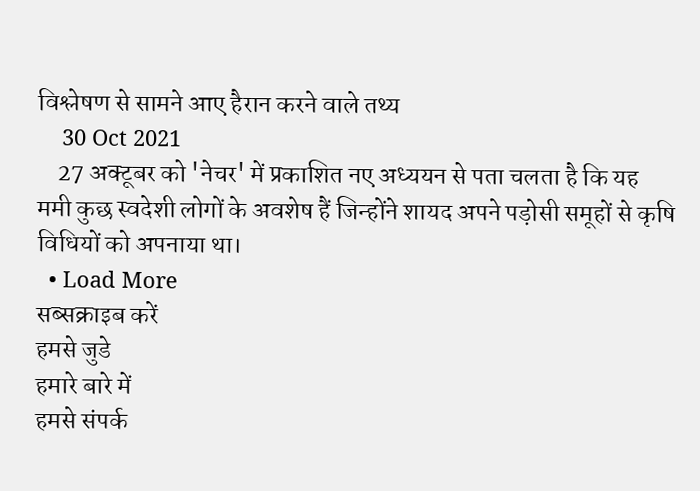विश्लेषण से सामने आए हैरान करने वाले तथ्य
    30 Oct 2021
    27 अक्टूबर को 'नेचर' में प्रकाशित नए अध्ययन से पता चलता है कि यह ममी कुछ स्वदेशी लोगों के अवशेष हैं जिन्होंने शायद अपने पड़ोसी समूहों से कृषि विधियों को अपनाया था।
  • Load More
सब्सक्राइब करें
हमसे जुडे
हमारे बारे में
हमसे संपर्क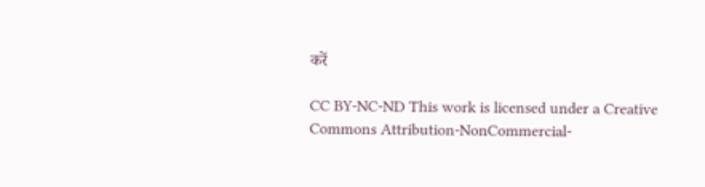करें

CC BY-NC-ND This work is licensed under a Creative Commons Attribution-NonCommercial-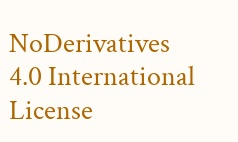NoDerivatives 4.0 International License